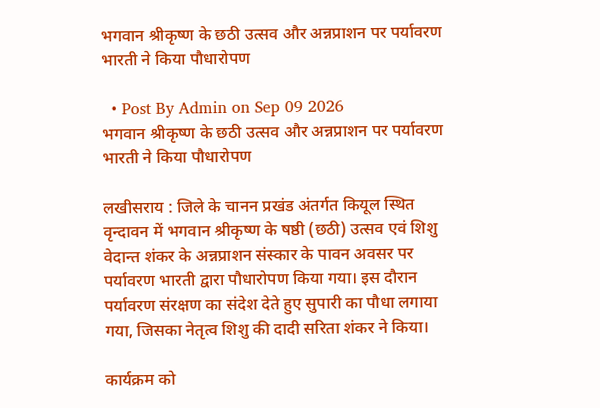भगवान श्रीकृष्ण के छठी उत्सव और अन्नप्राशन पर पर्यावरण भारती ने किया पौधारोपण

  • Post By Admin on Sep 09 2026
भगवान श्रीकृष्ण के छठी उत्सव और अन्नप्राशन पर पर्यावरण भारती ने किया पौधारोपण

लखीसराय : जिले के चानन प्रखंड अंतर्गत कियूल स्थित वृन्दावन में भगवान श्रीकृष्ण के षष्ठी (छठी) उत्सव एवं शिशु वेदान्त शंकर के अन्नप्राशन संस्कार के पावन अवसर पर पर्यावरण भारती द्वारा पौधारोपण किया गया। इस दौरान पर्यावरण संरक्षण का संदेश देते हुए सुपारी का पौधा लगाया गया, जिसका नेतृत्व शिशु की दादी सरिता शंकर ने किया।

कार्यक्रम को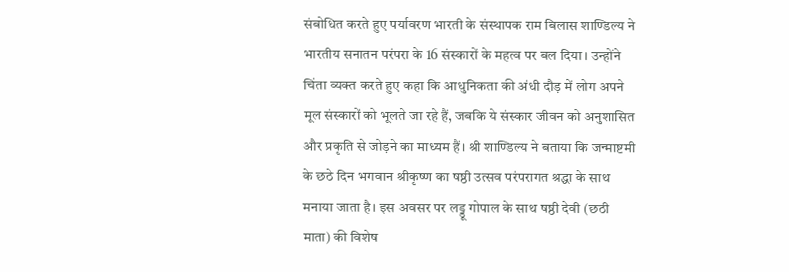संबोधित करते हुए पर्यावरण भारती के संस्थापक राम बिलास शाण्डिल्य ने भारतीय सनातन परंपरा के 16 संस्कारों के महत्व पर बल दिया। उन्होंने चिंता व्यक्त करते हुए कहा कि आधुनिकता की अंधी दौड़ में लोग अपने मूल संस्कारों को भूलते जा रहे हैं, जबकि ये संस्कार जीवन को अनुशासित और प्रकृति से जोड़ने का माध्यम हैं। श्री शाण्डिल्य ने बताया कि जन्माष्टमी के छठे दिन भगवान श्रीकृष्ण का षष्ठी उत्सव परंपरागत श्रद्धा के साथ मनाया जाता है। इस अवसर पर लड्डू गोपाल के साथ षष्ठी देवी (छठी माता) की विशेष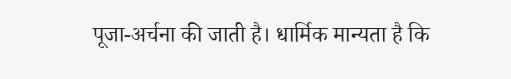पूजा-अर्चना की जाती है। धार्मिक मान्यता है कि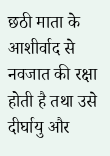छठी माता के आशीर्वाद से नवजात की रक्षा होती है तथा उसे दीर्घायु और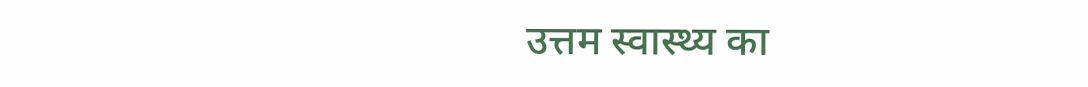उत्तम स्वास्थ्य का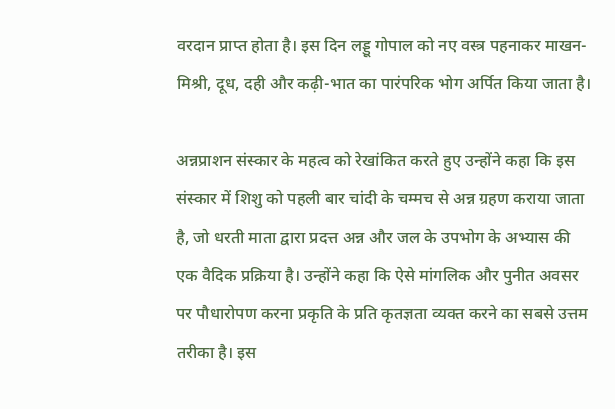वरदान प्राप्त होता है। इस दिन लड्डू गोपाल को नए वस्त्र पहनाकर माखन-मिश्री, दूध, दही और कढ़ी-भात का पारंपरिक भोग अर्पित किया जाता है।

अन्नप्राशन संस्कार के महत्व को रेखांकित करते हुए उन्होंने कहा कि इस संस्कार में शिशु को पहली बार चांदी के चम्मच से अन्न ग्रहण कराया जाता है, जो धरती माता द्वारा प्रदत्त अन्न और जल के उपभोग के अभ्यास की एक वैदिक प्रक्रिया है। उन्होंने कहा कि ऐसे मांगलिक और पुनीत अवसर पर पौधारोपण करना प्रकृति के प्रति कृतज्ञता व्यक्त करने का सबसे उत्तम तरीका है। इस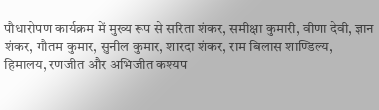पौधारोपण कार्यक्रम में मुख्य रूप से सरिता शंकर, समीक्षा कुमारी, वीणा देवी, ज्ञान शंकर, गौतम कुमार, सुनील कुमार, शारदा शंकर, राम बिलास शाण्डिल्य, हिमालय, रणजीत और अभिजीत कश्यप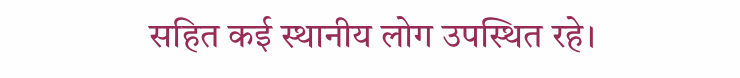सहित कई स्थानीय लोग उपस्थित रहे।